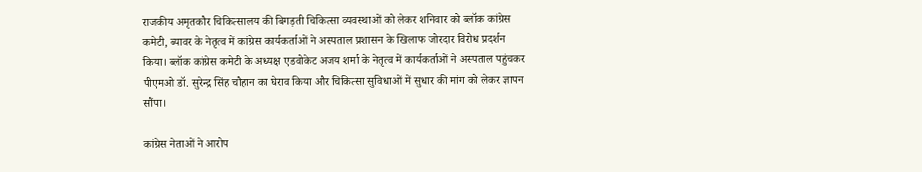राजकीय अमृतकौर चिकित्सालय की बिगड़ती चिकित्सा व्यवस्थाओं को लेकर शनिवार को ब्लॉक कांग्रेस कमेटी, ब्यावर के नेतृत्व में कांग्रेस कार्यकर्ताओं ने अस्पताल प्रशासन के खिलाफ जोरदार विरोध प्रदर्शन किया। ब्लॉक कांग्रेस कमेटी के अध्यक्ष एडवोकेट अजय शर्मा के नेतृत्व में कार्यकर्ताओं ने अस्पताल पहुंचकर पीएमओ डॉ. सुरेन्द्र सिंह चौहान का घेराव किया और चिकित्सा सुविधाओं में सुधार की मांग को लेकर ज्ञापन सौंपा।

कांग्रेस नेताओं ने आरोप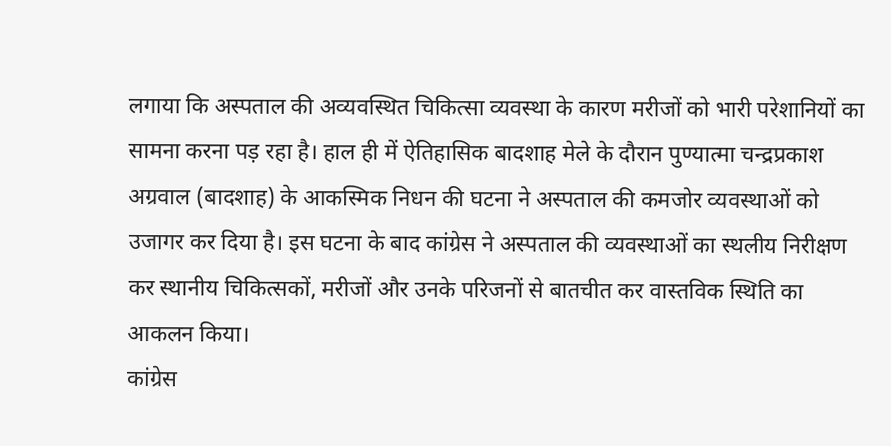लगाया कि अस्पताल की अव्यवस्थित चिकित्सा व्यवस्था के कारण मरीजों को भारी परेशानियों का सामना करना पड़ रहा है। हाल ही में ऐतिहासिक बादशाह मेले के दौरान पुण्यात्मा चन्द्रप्रकाश अग्रवाल (बादशाह) के आकस्मिक निधन की घटना ने अस्पताल की कमजोर व्यवस्थाओं को उजागर कर दिया है। इस घटना के बाद कांग्रेस ने अस्पताल की व्यवस्थाओं का स्थलीय निरीक्षण कर स्थानीय चिकित्सकों, मरीजों और उनके परिजनों से बातचीत कर वास्तविक स्थिति का आकलन किया।
कांग्रेस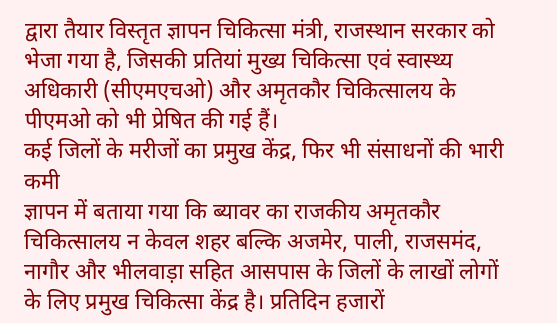द्वारा तैयार विस्तृत ज्ञापन चिकित्सा मंत्री, राजस्थान सरकार को भेजा गया है, जिसकी प्रतियां मुख्य चिकित्सा एवं स्वास्थ्य अधिकारी (सीएमएचओ) और अमृतकौर चिकित्सालय के पीएमओ को भी प्रेषित की गई हैं।
कई जिलों के मरीजों का प्रमुख केंद्र, फिर भी संसाधनों की भारी कमी
ज्ञापन में बताया गया कि ब्यावर का राजकीय अमृतकौर चिकित्सालय न केवल शहर बल्कि अजमेर, पाली, राजसमंद, नागौर और भीलवाड़ा सहित आसपास के जिलों के लाखों लोगों के लिए प्रमुख चिकित्सा केंद्र है। प्रतिदिन हजारों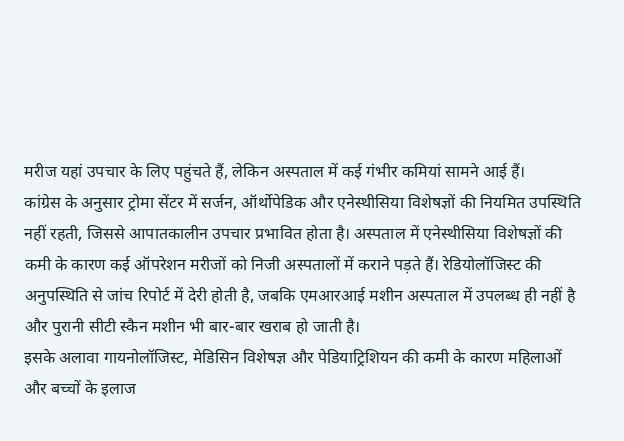मरीज यहां उपचार के लिए पहुंचते हैं, लेकिन अस्पताल में कई गंभीर कमियां सामने आई हैं।
कांग्रेस के अनुसार ट्रोमा सेंटर में सर्जन, ऑर्थोपेडिक और एनेस्थीसिया विशेषज्ञों की नियमित उपस्थिति नहीं रहती, जिससे आपातकालीन उपचार प्रभावित होता है। अस्पताल में एनेस्थीसिया विशेषज्ञों की कमी के कारण कई ऑपरेशन मरीजों को निजी अस्पतालों में कराने पड़ते हैं। रेडियोलॉजिस्ट की अनुपस्थिति से जांच रिपोर्ट में देरी होती है, जबकि एमआरआई मशीन अस्पताल में उपलब्ध ही नहीं है और पुरानी सीटी स्कैन मशीन भी बार-बार खराब हो जाती है।
इसके अलावा गायनोलॉजिस्ट, मेडिसिन विशेषज्ञ और पेडियाट्रिशियन की कमी के कारण महिलाओं और बच्चों के इलाज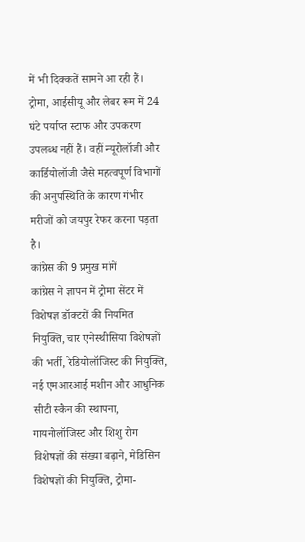में भी दिक्कतें सामने आ रही हैं। ट्रोमा, आईसीयू और लेबर रूम में 24 घंटे पर्याप्त स्टाफ और उपकरण उपलब्ध नहीं हैं। वहीं न्यूरोलॉजी और कार्डियोलॉजी जैसे महत्वपूर्ण विभागों की अनुपस्थिति के कारण गंभीर मरीजों को जयपुर रेफर करना पड़ता है।
कांग्रेस की 9 प्रमुख मांगें
कांग्रेस ने ज्ञापन में ट्रोमा सेंटर में विशेषज्ञ डॉक्टरों की नियमित नियुक्ति, चार एनेस्थीसिया विशेषज्ञों की भर्ती, रेडियोलॉजिस्ट की नियुक्ति, नई एमआरआई मशीन और आधुनिक सीटी स्कैन की स्थापना, गायनोलॉजिस्ट और शिशु रोग विशेषज्ञों की संख्या बढ़ाने, मेडिसिन विशेषज्ञों की नियुक्ति, ट्रोमा-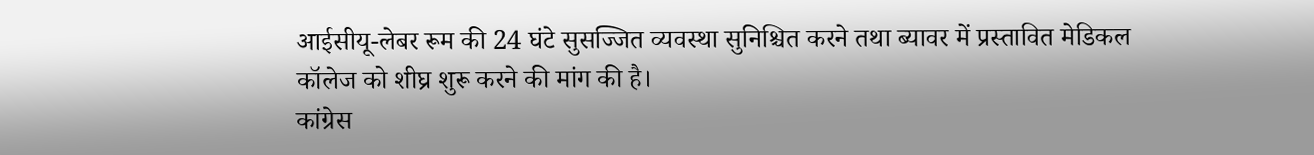आईसीयू-लेबर रूम की 24 घंटे सुसज्जित व्यवस्था सुनिश्चित करने तथा ब्यावर में प्रस्तावित मेडिकल कॉलेज को शीघ्र शुरू करने की मांग की है।
कांग्रेस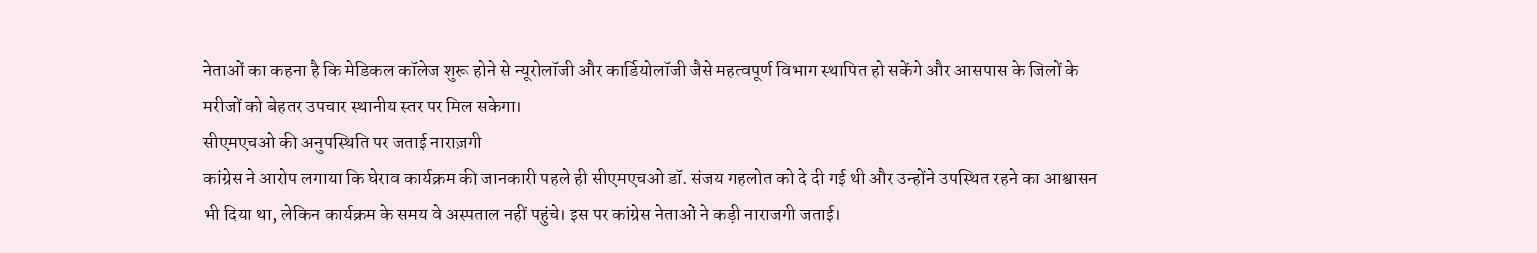नेताओं का कहना है कि मेडिकल कॉलेज शुरू होने से न्यूरोलॉजी और कार्डियोलॉजी जैसे महत्वपूर्ण विभाग स्थापित हो सकेंगे और आसपास के जिलों के मरीजों को बेहतर उपचार स्थानीय स्तर पर मिल सकेगा।
सीएमएचओ की अनुपस्थिति पर जताई नाराज़गी
कांग्रेस ने आरोप लगाया कि घेराव कार्यक्रम की जानकारी पहले ही सीएमएचओ डॉ. संजय गहलोत को दे दी गई थी और उन्होंने उपस्थित रहने का आश्वासन भी दिया था, लेकिन कार्यक्रम के समय वे अस्पताल नहीं पहुंचे। इस पर कांग्रेस नेताओं ने कड़ी नाराजगी जताई।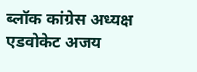ब्लॉक कांग्रेस अध्यक्ष एडवोकेट अजय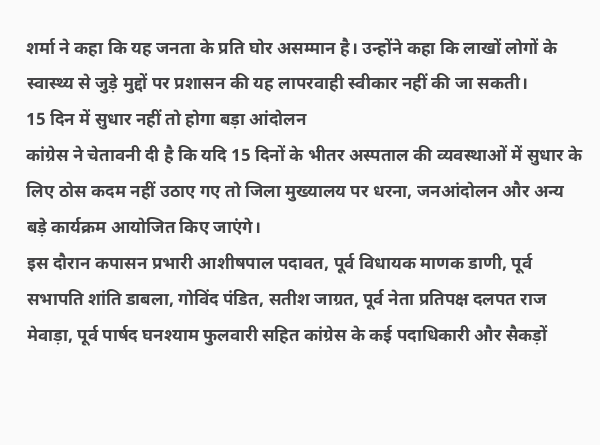शर्मा ने कहा कि यह जनता के प्रति घोर असम्मान है। उन्होंने कहा कि लाखों लोगों के स्वास्थ्य से जुड़े मुद्दों पर प्रशासन की यह लापरवाही स्वीकार नहीं की जा सकती।
15 दिन में सुधार नहीं तो होगा बड़ा आंदोलन
कांग्रेस ने चेतावनी दी है कि यदि 15 दिनों के भीतर अस्पताल की व्यवस्थाओं में सुधार के लिए ठोस कदम नहीं उठाए गए तो जिला मुख्यालय पर धरना, जनआंदोलन और अन्य बड़े कार्यक्रम आयोजित किए जाएंगे।
इस दौरान कपासन प्रभारी आशीषपाल पदावत, पूर्व विधायक माणक डाणी, पूर्व सभापति शांति डाबला, गोविंद पंडित, सतीश जाग्रत, पूर्व नेता प्रतिपक्ष दलपत राज मेवाड़ा, पूर्व पार्षद घनश्याम फुलवारी सहित कांग्रेस के कई पदाधिकारी और सैकड़ों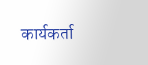कार्यकर्ता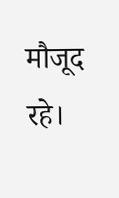मौजूद रहे।